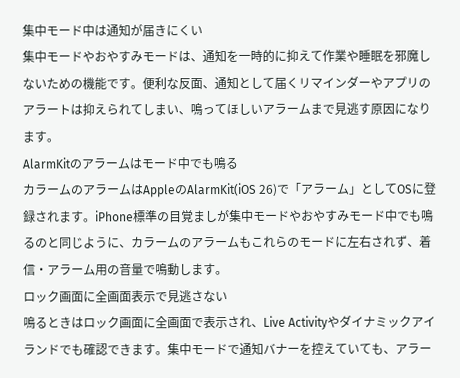集中モード中は通知が届きにくい
集中モードやおやすみモードは、通知を一時的に抑えて作業や睡眠を邪魔しないための機能です。便利な反面、通知として届くリマインダーやアプリのアラートは抑えられてしまい、鳴ってほしいアラームまで見逃す原因になります。
AlarmKitのアラームはモード中でも鳴る
カラームのアラームはAppleのAlarmKit(iOS 26)で「アラーム」としてOSに登録されます。iPhone標準の目覚ましが集中モードやおやすみモード中でも鳴るのと同じように、カラームのアラームもこれらのモードに左右されず、着信・アラーム用の音量で鳴動します。
ロック画面に全画面表示で見逃さない
鳴るときはロック画面に全画面で表示され、Live Activityやダイナミックアイランドでも確認できます。集中モードで通知バナーを控えていても、アラー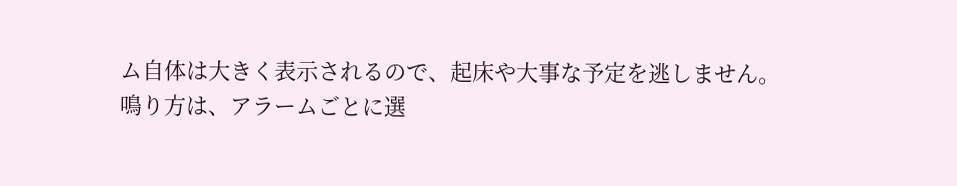ム自体は大きく表示されるので、起床や大事な予定を逃しません。
鳴り方は、アラームごとに選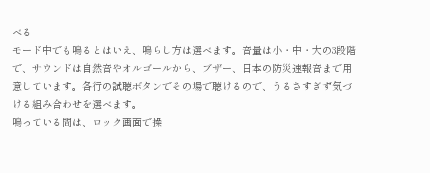べる
モード中でも鳴るとはいえ、鳴らし方は選べます。音量は小・中・大の3段階で、サウンドは自然音やオルゴールから、ブザー、日本の防災速報音まで用意しています。各行の試聴ボタンでその場で聴けるので、うるさすぎず気づける組み合わせを選べます。
鳴っている間は、ロック画面で操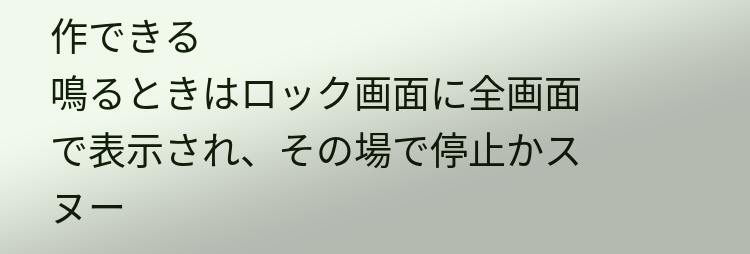作できる
鳴るときはロック画面に全画面で表示され、その場で停止かスヌー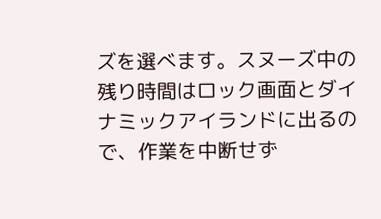ズを選べます。スヌーズ中の残り時間はロック画面とダイナミックアイランドに出るので、作業を中断せず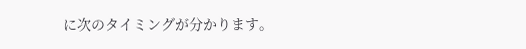に次のタイミングが分かります。